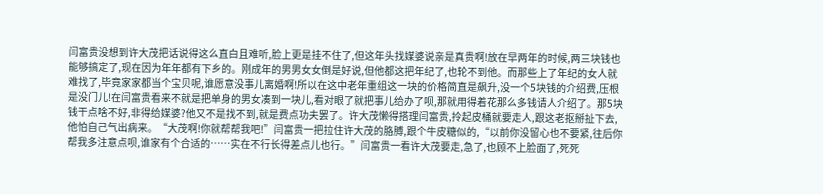闫富贵没想到许大茂把话说得这么直白且难听,脸上更是挂不住了,但这年头找媒婆说亲是真贵啊!放在早两年的时候,两三块钱也能够搞定了,现在因为年年都有下乡的。刚成年的男男女女倒是好说,但他都这把年纪了,也轮不到他。而那些上了年纪的女人就难找了,毕竟家家都当个宝贝呢,谁愿意没事儿离婚啊!所以在这中老年重组这一块的价格简直是飙升,没一个5块钱的介绍费,压根是没门儿!在闫富贵看来不就是把单身的男女凑到一块儿,看对眼了就把事儿给办了呗,那就用得着花那么多钱请人介绍了。那5块钱干点啥不好,非得给媒婆?他又不是找不到,就是费点功夫罢了。许大茂懒得搭理闫富贵,拎起皮桶就要走人,跟这老抠掰扯下去,他怕自己气出病来。“大茂啊!你就帮帮我吧!”闫富贵一把拉住许大茂的胳膊,跟个牛皮糖似的,“以前你没留心也不要紧,往后你帮我多注意点呗,谁家有个合适的……实在不行长得差点儿也行。”闫富贵一看许大茂要走,急了,也顾不上脸面了,死死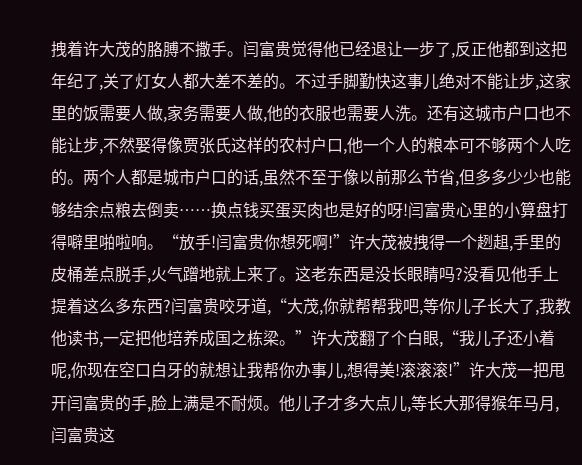拽着许大茂的胳膊不撒手。闫富贵觉得他已经退让一步了,反正他都到这把年纪了,关了灯女人都大差不差的。不过手脚勤快这事儿绝对不能让步,这家里的饭需要人做,家务需要人做,他的衣服也需要人洗。还有这城市户口也不能让步,不然娶得像贾张氏这样的农村户口,他一个人的粮本可不够两个人吃的。两个人都是城市户口的话,虽然不至于像以前那么节省,但多多少少也能够结余点粮去倒卖……换点钱买蛋买肉也是好的呀!闫富贵心里的小算盘打得噼里啪啦响。“放手!闫富贵你想死啊!”许大茂被拽得一个趔趄,手里的皮桶差点脱手,火气蹭地就上来了。这老东西是没长眼睛吗?没看见他手上提着这么多东西?闫富贵咬牙道,“大茂,你就帮帮我吧,等你儿子长大了,我教他读书,一定把他培养成国之栋梁。”许大茂翻了个白眼,“我儿子还小着呢,你现在空口白牙的就想让我帮你办事儿,想得美!滚滚滚!”许大茂一把甩开闫富贵的手,脸上满是不耐烦。他儿子才多大点儿,等长大那得猴年马月,闫富贵这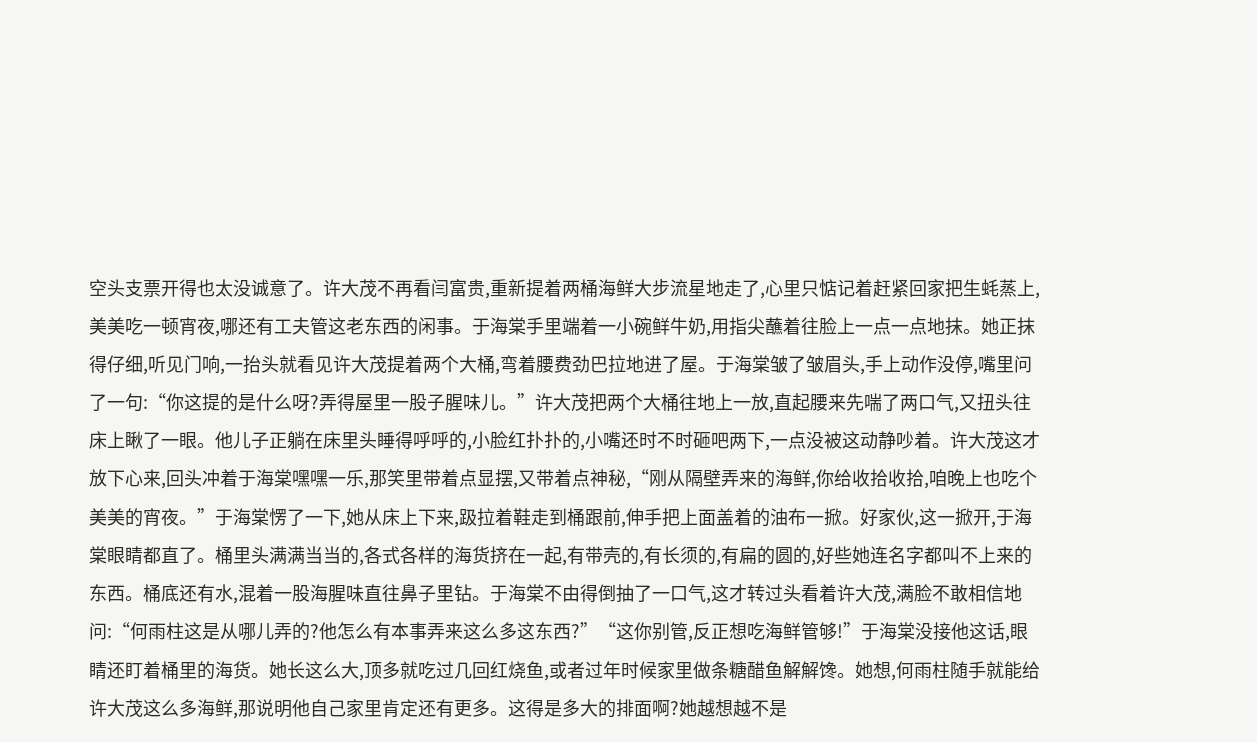空头支票开得也太没诚意了。许大茂不再看闫富贵,重新提着两桶海鲜大步流星地走了,心里只惦记着赶紧回家把生蚝蒸上,美美吃一顿宵夜,哪还有工夫管这老东西的闲事。于海棠手里端着一小碗鲜牛奶,用指尖蘸着往脸上一点一点地抹。她正抹得仔细,听见门响,一抬头就看见许大茂提着两个大桶,弯着腰费劲巴拉地进了屋。于海棠皱了皱眉头,手上动作没停,嘴里问了一句:“你这提的是什么呀?弄得屋里一股子腥味儿。”许大茂把两个大桶往地上一放,直起腰来先喘了两口气,又扭头往床上瞅了一眼。他儿子正躺在床里头睡得呼呼的,小脸红扑扑的,小嘴还时不时砸吧两下,一点没被这动静吵着。许大茂这才放下心来,回头冲着于海棠嘿嘿一乐,那笑里带着点显摆,又带着点神秘,“刚从隔壁弄来的海鲜,你给收拾收拾,咱晚上也吃个美美的宵夜。”于海棠愣了一下,她从床上下来,趿拉着鞋走到桶跟前,伸手把上面盖着的油布一掀。好家伙,这一掀开,于海棠眼睛都直了。桶里头满满当当的,各式各样的海货挤在一起,有带壳的,有长须的,有扁的圆的,好些她连名字都叫不上来的东西。桶底还有水,混着一股海腥味直往鼻子里钻。于海棠不由得倒抽了一口气,这才转过头看着许大茂,满脸不敢相信地问:“何雨柱这是从哪儿弄的?他怎么有本事弄来这么多这东西?”“这你别管,反正想吃海鲜管够!”于海棠没接他这话,眼睛还盯着桶里的海货。她长这么大,顶多就吃过几回红烧鱼,或者过年时候家里做条糖醋鱼解解馋。她想,何雨柱随手就能给许大茂这么多海鲜,那说明他自己家里肯定还有更多。这得是多大的排面啊?她越想越不是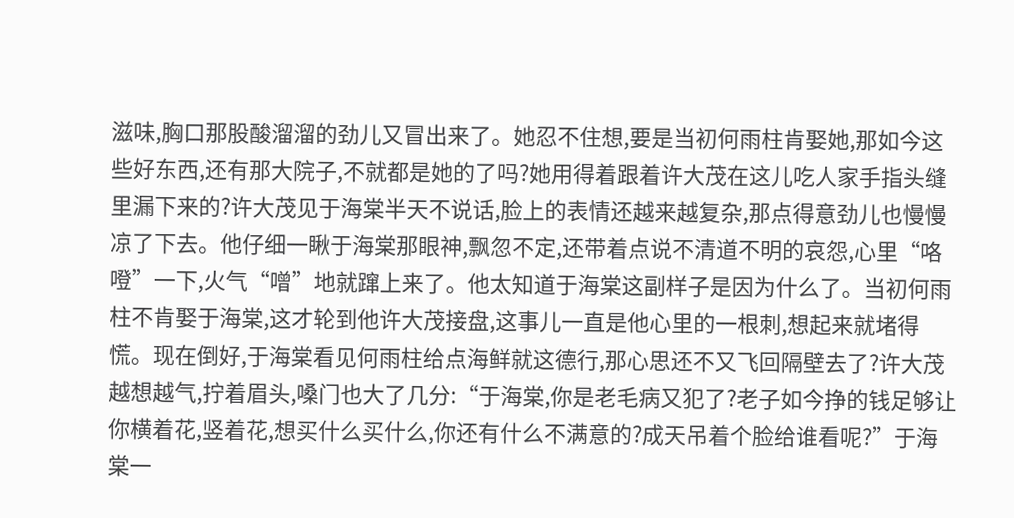滋味,胸口那股酸溜溜的劲儿又冒出来了。她忍不住想,要是当初何雨柱肯娶她,那如今这些好东西,还有那大院子,不就都是她的了吗?她用得着跟着许大茂在这儿吃人家手指头缝里漏下来的?许大茂见于海棠半天不说话,脸上的表情还越来越复杂,那点得意劲儿也慢慢凉了下去。他仔细一瞅于海棠那眼神,飘忽不定,还带着点说不清道不明的哀怨,心里“咯噔”一下,火气“噌”地就蹿上来了。他太知道于海棠这副样子是因为什么了。当初何雨柱不肯娶于海棠,这才轮到他许大茂接盘,这事儿一直是他心里的一根刺,想起来就堵得慌。现在倒好,于海棠看见何雨柱给点海鲜就这德行,那心思还不又飞回隔壁去了?许大茂越想越气,拧着眉头,嗓门也大了几分:“于海棠,你是老毛病又犯了?老子如今挣的钱足够让你横着花,竖着花,想买什么买什么,你还有什么不满意的?成天吊着个脸给谁看呢?”于海棠一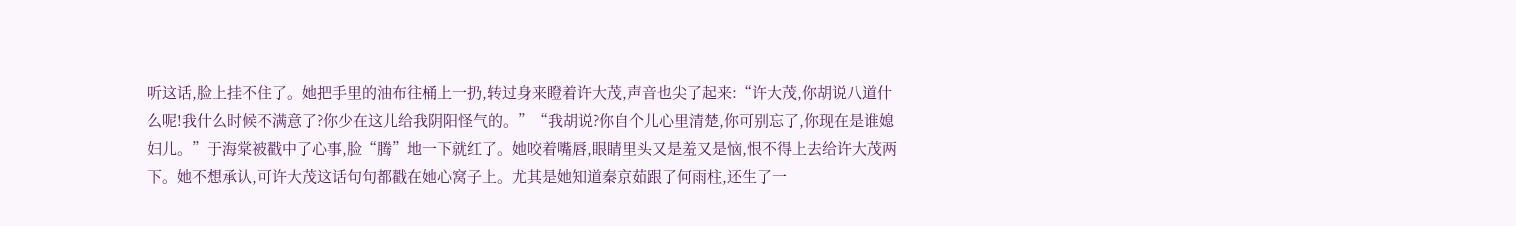听这话,脸上挂不住了。她把手里的油布往桶上一扔,转过身来瞪着许大茂,声音也尖了起来:“许大茂,你胡说八道什么呢!我什么时候不满意了?你少在这儿给我阴阳怪气的。”“我胡说?你自个儿心里清楚,你可别忘了,你现在是谁媳妇儿。”于海棠被戳中了心事,脸“腾”地一下就红了。她咬着嘴唇,眼睛里头又是羞又是恼,恨不得上去给许大茂两下。她不想承认,可许大茂这话句句都戳在她心窝子上。尤其是她知道秦京茹跟了何雨柱,还生了一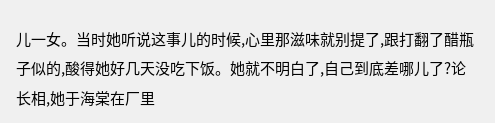儿一女。当时她听说这事儿的时候,心里那滋味就别提了,跟打翻了醋瓶子似的,酸得她好几天没吃下饭。她就不明白了,自己到底差哪儿了?论长相,她于海棠在厂里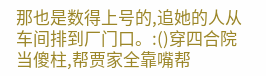那也是数得上号的,追她的人从车间排到厂门口。:()穿四合院当傻柱,帮贾家全靠嘴帮